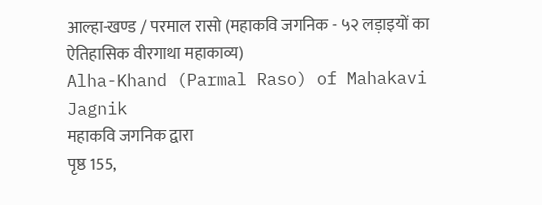आल्हा-खण्ड / परमाल रासो (महाकवि जगनिक - ५२ लड़ाइयों का ऐतिहासिक वीरगाथा महाकाव्य)
Alha-Khand (Parmal Raso) of Mahakavi Jagnik
महाकवि जगनिक द्वारा
पृष्ठ 155,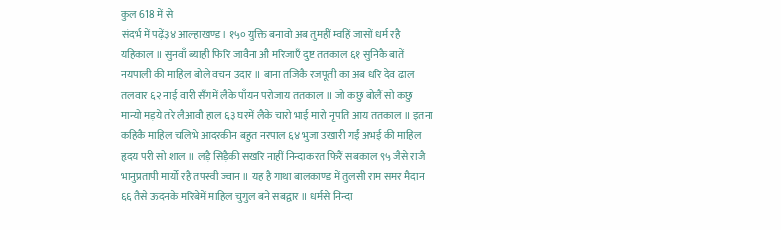कुल 618 में से
संदर्भ में पढ़ें३४ आल्हाखण्ड। १५० युक्ति बनावो अब तुमहीं म्वहिं जासों धर्म रहै यहिकाल ॥ सुनवाँ ब्याही फिरि जावैना औ मरिजाएँ दुष्ट ततकाल ६१ सुनिकै बातें नयपाली की माहिल बोले वचन उदार ॥ बाना तजिकै रजपूती का अब धरि देव ढाल तलवार ६२ नाई वारी सँगमें लैके पाँयन परोजाय ततकाल ॥ जो कछु बोलैं सो कछु मान्यो मड़ये तरे लैआवौ हाल ६३ घरमें लैके चारो भाई मारो नृपति आय ततकाल ॥ इतना कहिकै माहिल चलिभे आदरकीन बहुत नरपाल ६४ भुजा उखारी गईं अभई की माहिल हृदय परी सो शाल ॥ लड़ै सिड़ैकी सखरि नाहीं निन्दाकरत फिरैं सबकाल ९५ जैसे राजै भानुप्रतापी मार्यो रहै तपस्वी ज्वान ॥ यह है गाथा बालकाण्ड में तुलसी राम समर मैदान ६६ तैसे ऊदनके मरिबेमें माहिल चुगुल बने सबद्वार ॥ धर्मसे निन्दा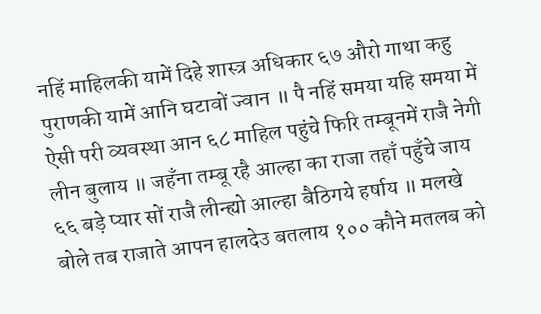नहिं माहिलकी यामें दिहे शास्त्र अधिकार ६७ औरो गाथा कहु पुराणकी यामें आनि घटावों ज्वान ॥ पै नहिं समया यहि समया में ऐसी परी व्यवस्था आन ६८ माहिल पहुंचे फिरि तम्बूनमें राजै नेगी लीन बुलाय ॥ जहँना तम्बू रहै आल्हा का राजा तहाँ पहुँचे जाय ६६ बड़े प्यार सों राजै लीन्ह्यो आल्हा बैठिगये हर्षाय ॥ मलखे बोले तब राजाते आपन हालदेउ बतलाय १०० कौने मतलब को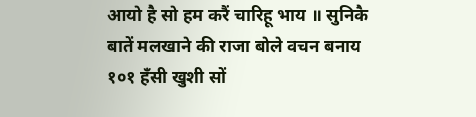आयो है सो हम करैं चारिहू भाय ॥ सुनिकै बातें मलखाने की राजा बोले वचन बनाय १०१ हँसी खुशी सों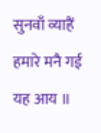सुनवाँ व्याहैं हमारे मनै गई यह आय ॥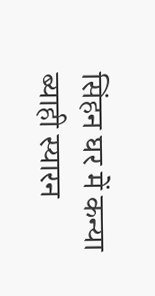सिंहन घर में कन्या ब्याही स्यारन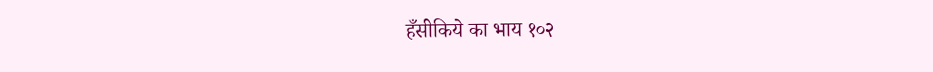हँसीकिये का भाय १०२